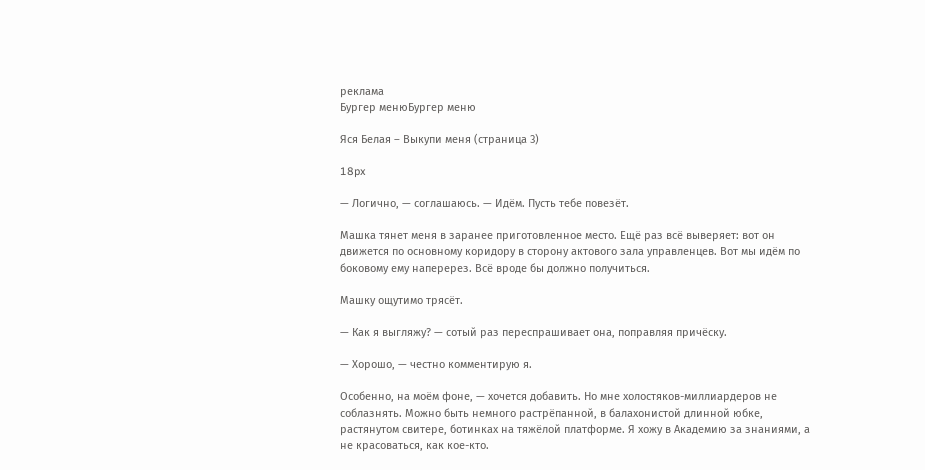реклама
Бургер менюБургер меню

Яся Белая – Выкупи меня (страница 3)

18px

— Логично, — соглашаюсь. — Идём. Пусть тебе повезёт.

Машка тянет меня в заранее приготовленное место. Ещё раз всё выверяет: вот он движется по основному коридору в сторону актового зала управленцев. Вот мы идём по боковому ему наперерез. Всё вроде бы должно получиться.

Машку ощутимо трясёт.

— Как я выгляжу? — сотый раз переспрашивает она, поправляя причёску.

— Хорошо, — честно комментирую я.

Особенно, на моём фоне, — хочется добавить. Но мне холостяков-миллиардеров не соблазнять. Можно быть немного растрёпанной, в балахонистой длинной юбке, растянутом свитере, ботинках на тяжёлой платформе. Я хожу в Академию за знаниями, а не красоваться, как кое-кто.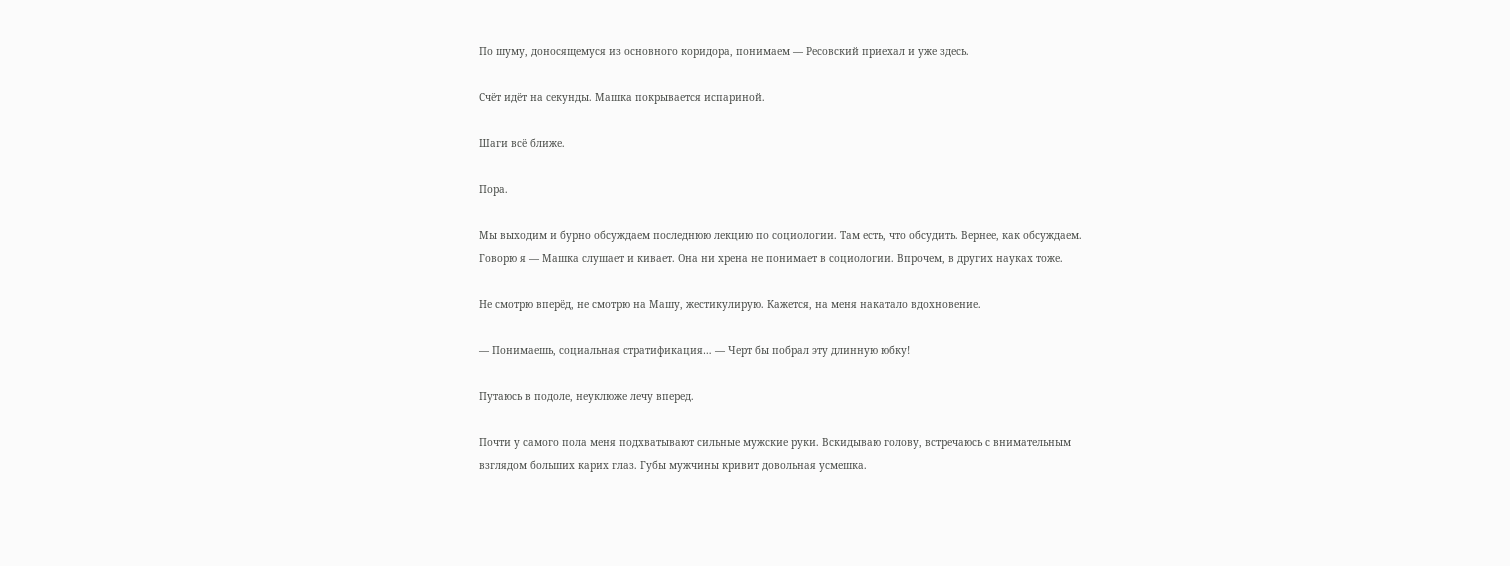По шуму, доносящемуся из основного коридора, понимаем — Ресовский приехал и уже здесь.

Счёт идёт на секунды. Машка покрывается испариной.

Шаги всё ближе.

Пора.

Мы выходим и бурно обсуждаем последнюю лекцию по социологии. Там есть, что обсудить. Вернее, как обсуждаем. Говорю я — Машка слушает и кивает. Она ни хрена не понимает в социологии. Впрочем, в других науках тоже.

Не смотрю вперёд, не смотрю на Машу, жестикулирую. Кажется, на меня накатало вдохновение.

— Понимаешь, социальная стратификация… — Черт бы побрал эту длинную юбку!

Путаюсь в подоле, неуклюже лечу вперед.

Почти у самого пола меня подхватывают сильные мужские руки. Вскидываю голову, встречаюсь с внимательным взглядом больших карих глаз. Губы мужчины кривит довольная усмешка.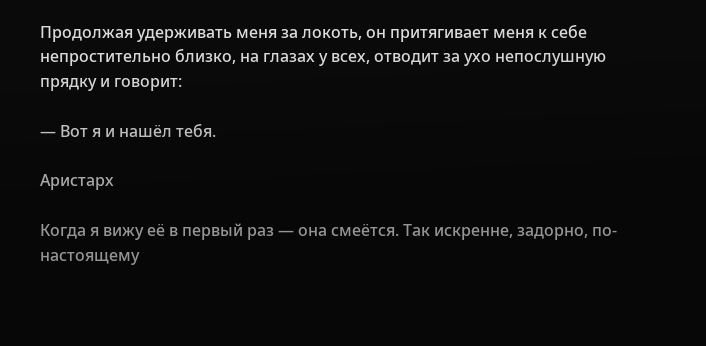Продолжая удерживать меня за локоть, он притягивает меня к себе непростительно близко, на глазах у всех, отводит за ухо непослушную прядку и говорит:

— Вот я и нашёл тебя.

Аристарх

Когда я вижу её в первый раз — она смеётся. Так искренне, задорно, по-настоящему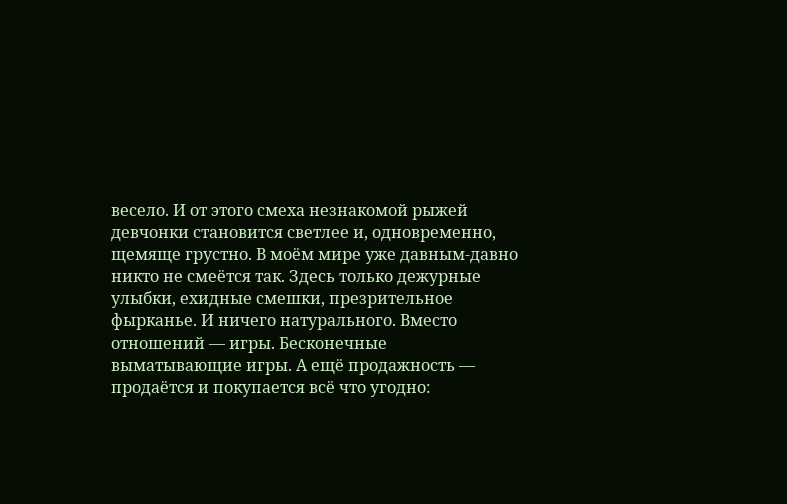весело. И от этого смеха незнакомой рыжей девчонки становится светлее и, одновременно, щемяще грустно. В моём мире уже давным-давно никто не смеётся так. Здесь только дежурные улыбки, ехидные смешки, презрительное фырканье. И ничего натурального. Вместо отношений — игры. Бесконечные выматывающие игры. А ещё продажность — продаётся и покупается всё что угодно: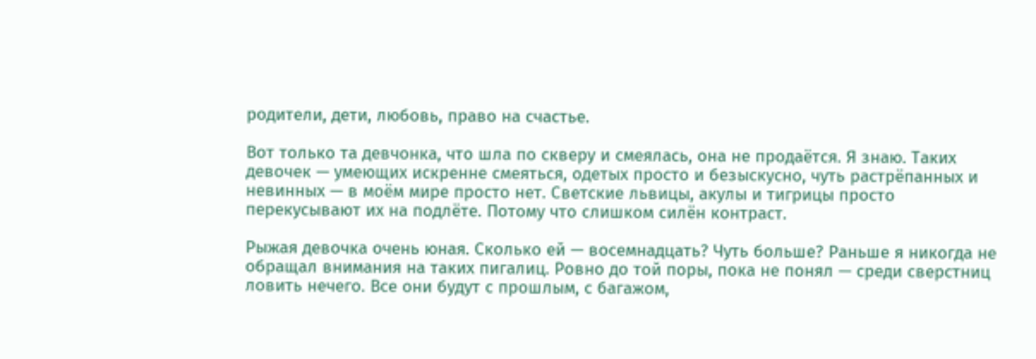родители, дети, любовь, право на счастье.

Вот только та девчонка, что шла по скверу и смеялась, она не продаётся. Я знаю. Таких девочек — умеющих искренне смеяться, одетых просто и безыскусно, чуть растрёпанных и невинных — в моём мире просто нет. Светские львицы, акулы и тигрицы просто перекусывают их на подлёте. Потому что слишком силён контраст.

Рыжая девочка очень юная. Сколько ей — восемнадцать? Чуть больше? Раньше я никогда не обращал внимания на таких пигалиц. Ровно до той поры, пока не понял — среди сверстниц ловить нечего. Все они будут с прошлым, с багажом,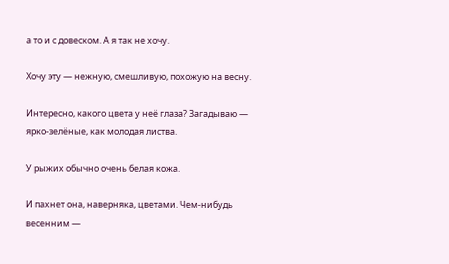а то и с довеском. А я так не хочу.

Хочу эту — нежную, смешливую, похожую на весну.

Интересно, какого цвета у неё глаза? Загадываю — ярко-зелёные, как молодая листва.

У рыжих обычно очень белая кожа.

И пахнет она, наверняка, цветами. Чем-нибудь весенним —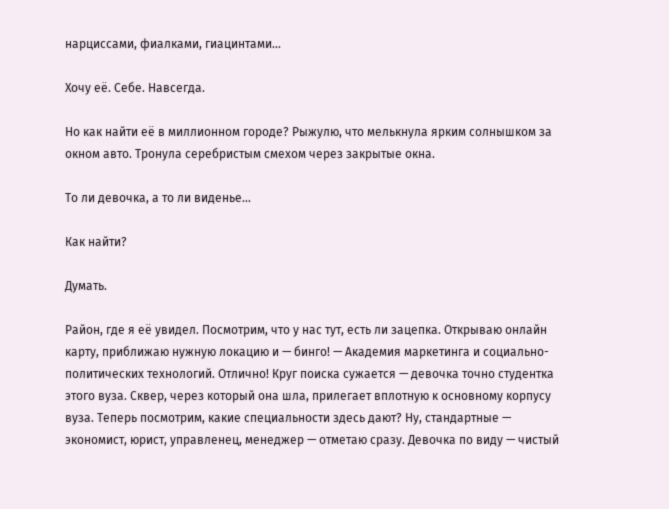нарциссами, фиалками, гиацинтами…

Хочу её. Себе. Навсегда.

Но как найти её в миллионном городе? Рыжулю, что мелькнула ярким солнышком за окном авто. Тронула серебристым смехом через закрытые окна.

То ли девочка, а то ли виденье…

Как найти?

Думать.

Район, где я её увидел. Посмотрим, что у нас тут, есть ли зацепка. Открываю онлайн карту, приближаю нужную локацию и — бинго! — Академия маркетинга и социально-политических технологий. Отлично! Круг поиска сужается — девочка точно студентка этого вуза. Сквер, через который она шла, прилегает вплотную к основному корпусу вуза. Теперь посмотрим, какие специальности здесь дают? Ну, стандартные — экономист, юрист, управленец, менеджер — отметаю сразу. Девочка по виду — чистый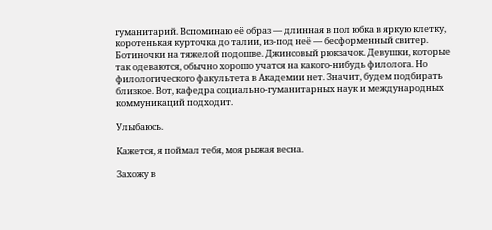гуманитарий. Вспоминаю её образ — длинная в пол юбка в яркую клетку, коротенькая курточка до талии, из-под неё — бесформенный свитер. Ботиночки на тяжелой подошве. Джинсовый рюкзачок. Девушки, которые так одеваются, обычно хорошо учатся на какого-нибудь филолога. Но филологического факультета в Академии нет. Значит, будем подбирать близкое. Вот, кафедра социально-гуманитарных наук и международных коммуникаций подходит.

Улыбаюсь.

Кажется, я поймал тебя, моя рыжая весна.

Захожу в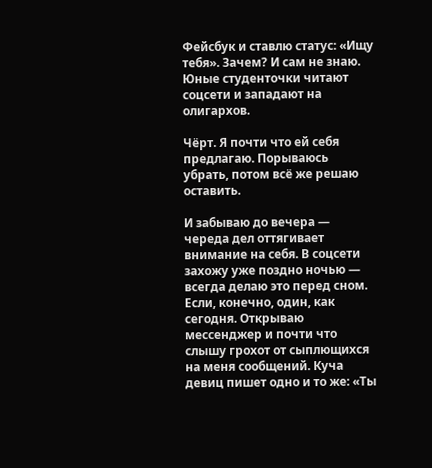Фейсбук и ставлю статус: «Ищу тебя». Зачем? И сам не знаю. Юные студенточки читают соцсети и западают на олигархов.

Чёрт. Я почти что ей себя предлагаю. Порываюсь убрать, потом всё же решаю оставить.

И забываю до вечера — череда дел оттягивает внимание на себя. В соцсети захожу уже поздно ночью — всегда делаю это перед сном. Если, конечно, один, как сегодня. Открываю мессенджер и почти что слышу грохот от сыплющихся на меня сообщений. Куча девиц пишет одно и то же: «Ты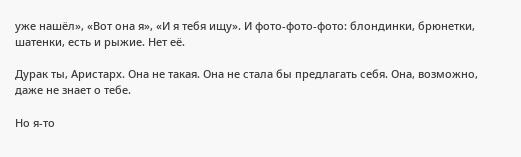уже нашёл», «Вот она я», «И я тебя ищу». И фото-фото-фото: блондинки, брюнетки, шатенки, есть и рыжие. Нет её.

Дурак ты, Аристарх. Она не такая. Она не стала бы предлагать себя. Она, возможно, даже не знает о тебе.

Но я-то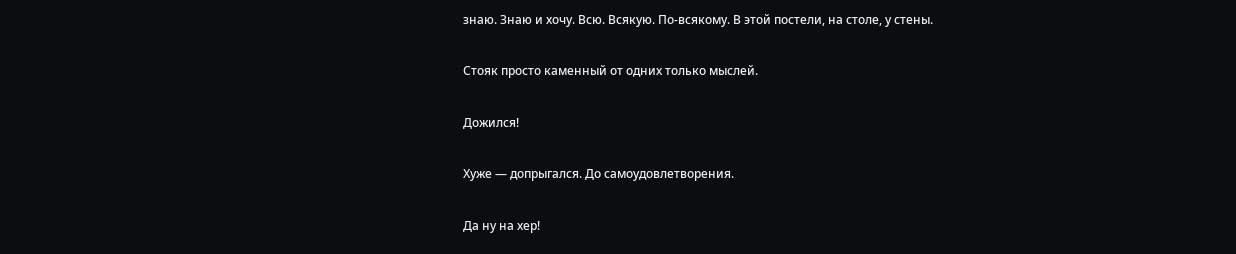знаю. Знаю и хочу. Всю. Всякую. По-всякому. В этой постели, на столе, у стены.

Стояк просто каменный от одних только мыслей.

Дожился!

Хуже — допрыгался. До самоудовлетворения.

Да ну на хер!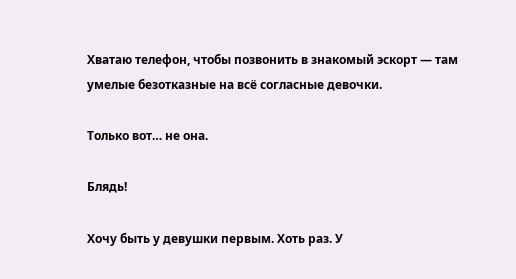Хватаю телефон, чтобы позвонить в знакомый эскорт — там умелые безотказные на всё согласные девочки.

Только вот… не она.

Блядь!

Хочу быть у девушки первым. Хоть раз. У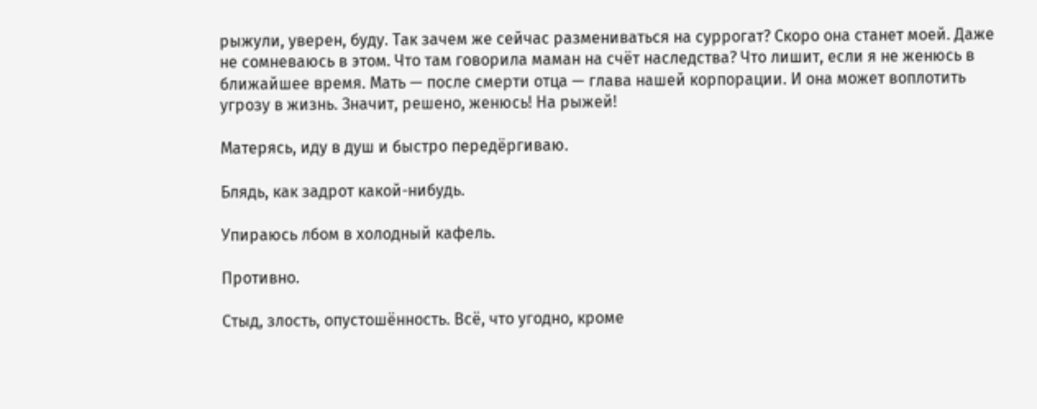рыжули, уверен, буду. Так зачем же сейчас размениваться на суррогат? Скоро она станет моей. Даже не сомневаюсь в этом. Что там говорила маман на счёт наследства? Что лишит, если я не женюсь в ближайшее время. Мать — после смерти отца — глава нашей корпорации. И она может воплотить угрозу в жизнь. Значит, решено, женюсь! На рыжей!

Матерясь, иду в душ и быстро передёргиваю.

Блядь, как задрот какой-нибудь.

Упираюсь лбом в холодный кафель.

Противно.

Стыд, злость, опустошённость. Всё, что угодно, кроме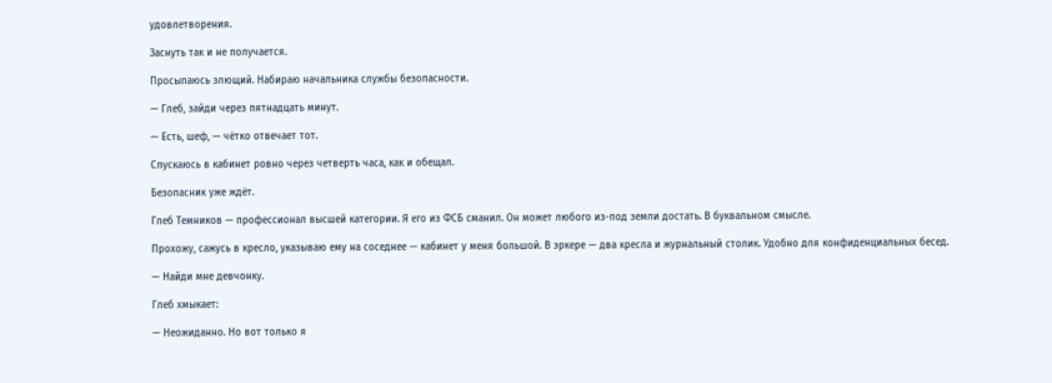удовлетворения.

Заснуть так и не получается.

Просыпаюсь злющий. Набираю начальника службы безопасности.

— Глеб, зайди через пятнадцать минут.

— Есть, шеф, — чётко отвечает тот.

Спускаюсь в кабинет ровно через четверть часа, как и обещал.

Безопасник уже ждёт.

Глеб Темников — профессионал высшей категории. Я его из ФСБ сманил. Он может любого из-под земли достать. В буквальном смысле.

Прохожу, сажусь в кресло, указываю ему на соседнее — кабинет у меня большой. В эркере — два кресла и журнальный столик. Удобно для конфиденциальных бесед.

— Найди мне девчонку.

Глеб хмыкает:

— Неожиданно. Но вот только я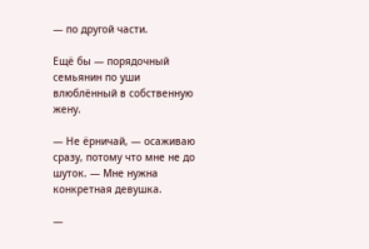— по другой части.

Ещё бы — порядочный семьянин по уши влюблённый в собственную жену.

— Не ёрничай, — осаживаю сразу, потому что мне не до шуток. — Мне нужна конкретная девушка.

—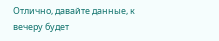Отлично, давайте данные, к вечеру будет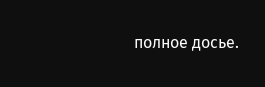полное досье.